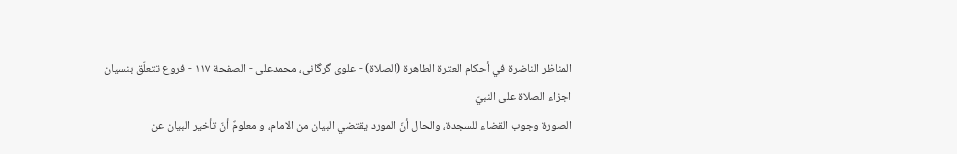المناظر الناضرة في أحکام العترة الطاهرة (الصلاة) - علوی گرگانی، محمدعلی - الصفحة ١١٧ - فروع تتعلّق بنسيان اجزاء الصلاة على النبيّ
الصورة وجوب القضاء للسجدة، والحال أنّ المورد يقتضي البيان من الامام، و معلومٌ أنّ تأخير البيان عن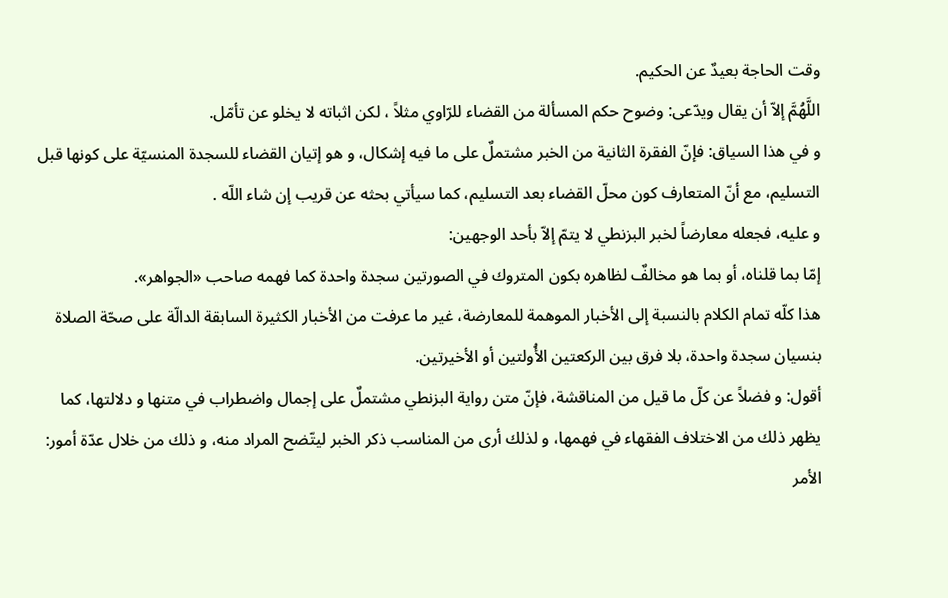وقت الحاجة بعيدٌ عن الحكيم.
اللَّهُمَّ إلاّ أن يقال ويدّعى: وضوح حكم المسألة من القضاء للرّاوي مثلاً ، لكن اثباته لا يخلو عن تأمّل.
و في هذا السياق: فإنّ الفقرة الثانية من الخبر مشتملٌ على ما فيه إشكال، و هو إتيان القضاء للسجدة المنسيّة على كونها قبل التسليم، مع أنّ المتعارف كون محلّ القضاء بعد التسليم، كما سيأتي بحثه عن قريب إن شاء اللّه .
و عليه، فجعله معارضاً لخبر البزنطي لا يتمّ إلاّ بأحد الوجهين:
إمّا بما قلناه، أو بما هو مخالفٌ لظاهره بكون المتروك في الصورتين سجدة واحدة كما فهمه صاحب «الجواهر».
هذا كلّه تمام الكلام بالنسبة إلى الأخبار الموهمة للمعارضة، غير ما عرفت من الأخبار الكثيرة السابقة الدالّة على صحّة الصلاة بنسيان سجدة واحدة، بلا فرق بين الركعتين الأُولتين أو الأخيرتين.
أقول: و فضلاً عن كلّ ما قيل من المناقشة، فإنّ متن رواية البزنطي مشتملٌ على إجمال واضطراب في متنها و دلالتها، كما يظهر ذلك من الاختلاف الفقهاء في فهمها، و لذلك أرى من المناسب ذكر الخبر ليتّضح المراد منه، و ذلك من خلال عدّة أمور:
الأمر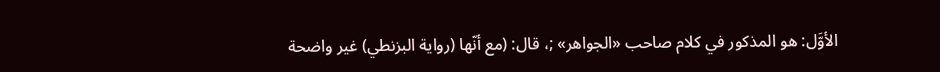الأوَّل: هو المذكور في كلام صاحب «الجواهر» ;، قال: (مع أنّها (رواية البزنطي) غير واضحة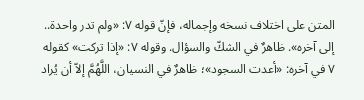المتن على اختلاف نسخه وإجماله، فإنّ قوله ٧: «ولم تدر واحدة.. إلى آخره». ظاهرٌ في الشكّ والسؤال. وقوله ٧: «إذا تركت» كقوله ٧ في آخره: «أعدت السجود»؛ ظاهرٌ في النسيان، اللَّهُمَّ إلاّ أن يُراد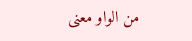من الواو معنى